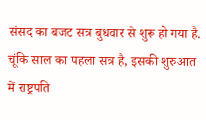संसद का बजट सत्र बुधवार से शुरू हो गया है. चूंकि साल का पहला सत्र है, इसकी शुरुआत में राष्ट्रपति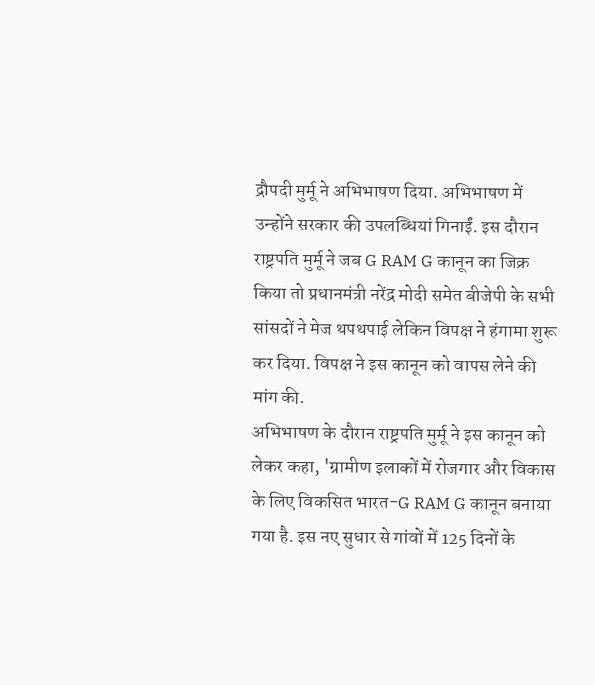द्रौपदी मुर्मू ने अभिभाषण दिया. अभिभाषण में उन्होंने सरकार की उपलब्धियां गिनाईं. इस दौरान राष्ट्रपति मुर्मू ने जब G RAM G कानून का जिक्र किया तो प्रधानमंत्री नरेंद्र मोदी समेत बीजेपी के सभी सांसदों ने मेज थपथपाई लेकिन विपक्ष ने हंगामा शुरू कर दिया. विपक्ष ने इस कानून को वापस लेने की मांग की.
अभिभाषण के दौरान राष्ट्रपति मुर्मू ने इस कानून को लेकर कहा, 'ग्रामीण इलाकों में रोजगार और विकास के लिए विकसित भारत-G RAM G कानून बनाया गया है. इस नए सुधार से गांवों में 125 दिनों के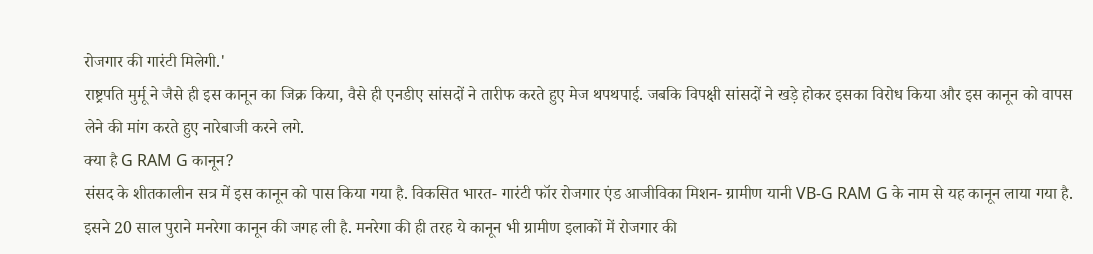रोजगार की गारंटी मिलेगी.'
राष्ट्रपति मुर्मू ने जैसे ही इस कानून का जिक्र किया, वैसे ही एनडीए सांसदों ने तारीफ करते हुए मेज थपथपाई. जबकि विपक्षी सांसदों ने खड़े होकर इसका विरोध किया और इस कानून को वापस लेने की मांग करते हुए नारेबाजी करने लगे.
क्या है G RAM G कानून?
संसद के शीतकालीन सत्र में इस कानून को पास किया गया है. विकसित भारत- गारंटी फॉर रोजगार एंड आजीविका मिशन- ग्रामीण यानी VB-G RAM G के नाम से यह कानून लाया गया है. इसने 20 साल पुराने मनरेगा कानून की जगह ली है. मनरेगा की ही तरह ये कानून भी ग्रामीण इलाकों में रोजगार की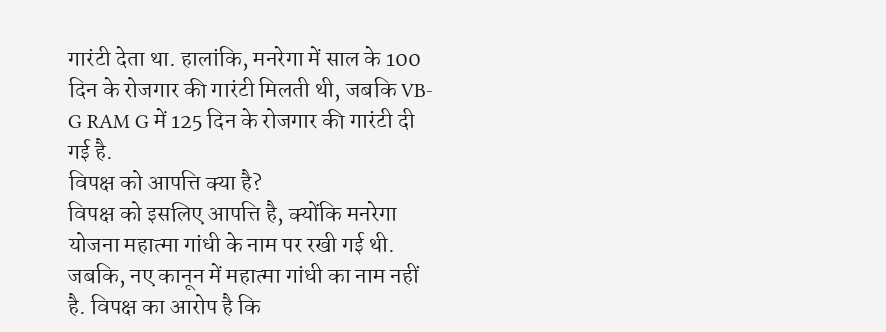गारंटी देता था. हालांकि, मनरेगा में साल के 100 दिन के रोजगार की गारंटी मिलती थी, जबकि VB-G RAM G में 125 दिन के रोजगार की गारंटी दी गई है.
विपक्ष को आपत्ति क्या है?
विपक्ष को इसलिए आपत्ति है, क्योंकि मनरेगा योजना महात्मा गांधी के नाम पर रखी गई थी. जबकि, नए कानून में महात्मा गांधी का नाम नहीं है. विपक्ष का आरोप है कि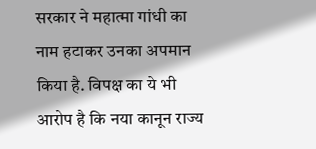सरकार ने महात्मा गांधी का नाम हटाकर उनका अपमान किया है. विपक्ष का ये भी आरोप है कि नया कानून राज्य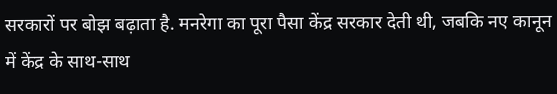सरकारों पर बोझ बढ़ाता है. मनरेगा का पूरा पैसा केंद्र सरकार देती थी, जबकि नए कानून में केंद्र के साथ-साथ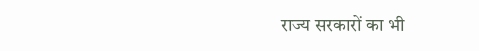राज्य सरकारों का भी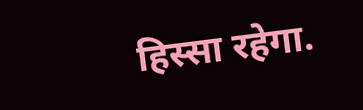हिस्सा रहेगा.